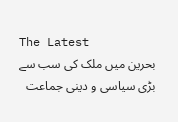The Latest
بحرین میں ملک کی سب سے بڑی سیاسی و دینی جماعت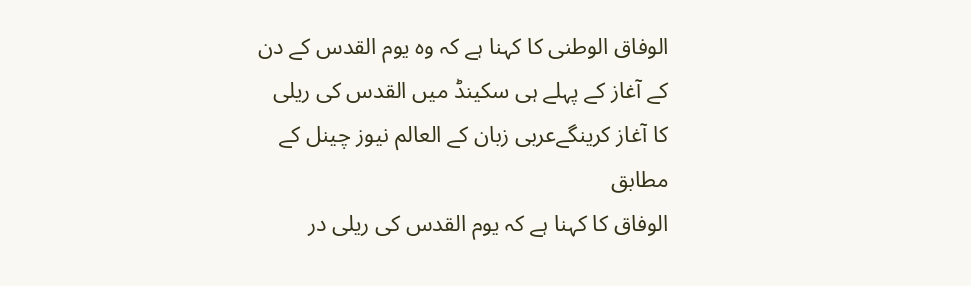الوفاق الوطنی کا کہنا ہے کہ وہ یوم القدس کے دن کے آغاز کے پہلے ہی سکینڈ میں القدس کی ریلی کا آغاز کرینگےعربی زبان کے العالم نیوز چینل کے مطابق
الوفاق کا کہنا ہے کہ یوم القدس کی ریلی در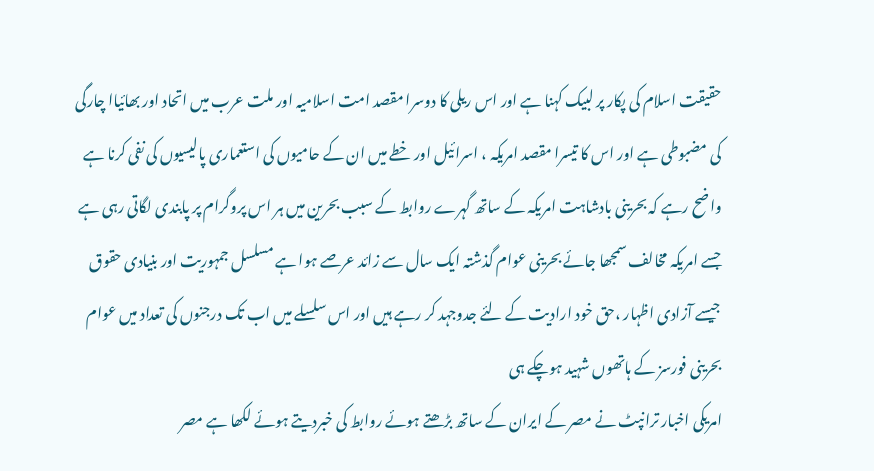حقیقت اسلام کی پکار پر لبیک کہنا ہے اور اس ریلی کا دوسرا مقصد امت اسلامیہ اور ملت عرب میں اتحاد اور بھائیاا چارگی کی مضبوطی ہے اور اس کا تیسرا مقصد امریکہ ، اسرائیل اور خطے میں ان کے حامیوں کی استعماری پالیسیوں کی نفی کرنا ہے
واضح رہے کہ بحرینی بادشاہت امریکہ کے ساتھ گہرے روابط کے سبب بحرین میں ہر اس پروگرام پر پابندی لگاتی رہی ہے جسے امریکہ مخالف سمجھا جائے بحرینی عوام گذشتہ ایک سال سے زائد عرصے ہوا ہے مسلسل جمہوریت اور بنیادی حقوق جیسے آزادی اظہار ،حق خود ارادیت کے لئے جدوجہد کر رہے ہیں اور اس سلسلے میں اب تک درجنوں کی تعداد میں عوام بحرینی فورسز کے ہاتھوں شہید ہوچکے ہی
امریکی اخبار ترانپٹ نے مصر کے ایران کے ساتھ بڑھتے ہوئے روابط کی خبردیتے ہوئے لکھا ہے مصر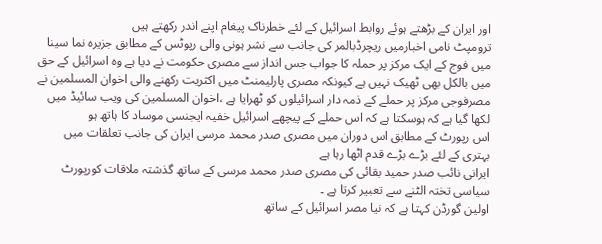اور ایران کے بڑھتے ہوئے روابط اسرائیل کے لئے خطرناک پیغام اپنے اندر رکھتے ہیں
ترومپٹ نامی اخبارمیں ریچرڈبالمر کی جانب سے نشر ہونی والی رپوٹس کے مطابق جزیرہ نما سینا میں فوج کے ایک مرکز پر حملہ کا جواب جس انداز سے مصری حکومت نے دیا ہے وہ اسرائیل کے حق میں بالکل بھی ٹھیک نہیں ہے کیونکہ مصری پارلیمنٹ میں اکثریت رکھنے والی اخوان المسلمین نے مصرفوجی مرکز پر حملے کے ذمہ دار اسرائیلوں کو ٹھرایا ہے ،اخوان المسلمین کی ویب سائیڈ میں لکھا گیا ہے کہ ہوسکتا ہے کہ اس حملے کے پیچھے اسرائیل خفیہ ایجنسی موساد کا ہاتھ ہو
اس رپورٹ کے مطابق اس دوران میں مصری صدر محمد مرسی ایران کی جانب تعلقات میں بہتری کے لئے بڑے بڑے قدم اٹھا رہا ہے
ایرانی نائب صدر حمید بقائی کی مصری صدر محمد مرسی کے ساتھ گذشتہ ملاقات کورپورٹ سیاسی تختہ الٹنے سے تعبیر کرتا ہے ۔
اولین گورڈن کہتا ہے کہ نیا مصر اسرائیل کے ساتھ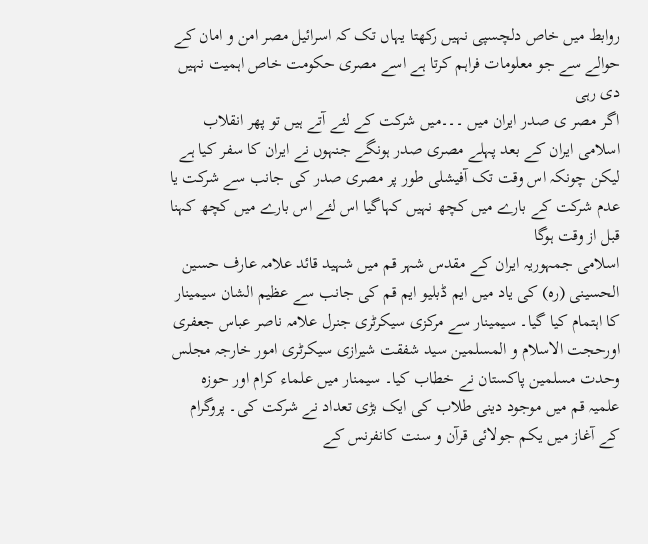روابط میں خاص دلچسپی نہیں رکھتا یہاں تک کہ اسرائیل مصر امن و امان کے حوالے سے جو معلومات فراہم کرتا ہے اسے مصری حکومت خاص اہمیت نہیں دی رہی
اگر مصر ی صدر ایران میں ۔۔۔میں شرکت کے لئے آتے ہیں تو پھر انقلاب اسلامی ایران کے بعد پہلے مصری صدر ہونگے جنہوں نے ایران کا سفر کیا ہے
لیکن چونکہ اس وقت تک آفیشلی طور پر مصری صدر کی جانب سے شرکت یا عدم شرکت کے بارے میں کچھ نہیں کہاگیا اس لئے اس بارے میں کچھ کہنا قبل از وقت ہوگا
اسلامی جمہوریہ ایران کے مقدس شہر قم میں شہید قائد علامہ عارف حسین الحسینی (رہ) کی یاد میں ایم ڈبلیو ایم قم کی جانب سے عظیم الشان سیمینار کا اہتمام کیا گیا۔ سیمینار سے مرکزی سیکرٹری جنرل علامہ ناصر عباس جعفری اورحجت الاسلام و المسلمین سید شفقت شیرازی سیکرٹری امور خارجہ مجلس وحدت مسلمین پاکستان نے خطاب کیا۔ سیمنار میں علماء کرام اور حوزہ علمیہ قم میں موجود دینی طلاب کی ایک بڑی تعداد نے شرکت کی۔ پروگرام کے آغاز میں یکم جولائی قرآن و سنت کانفرنس کے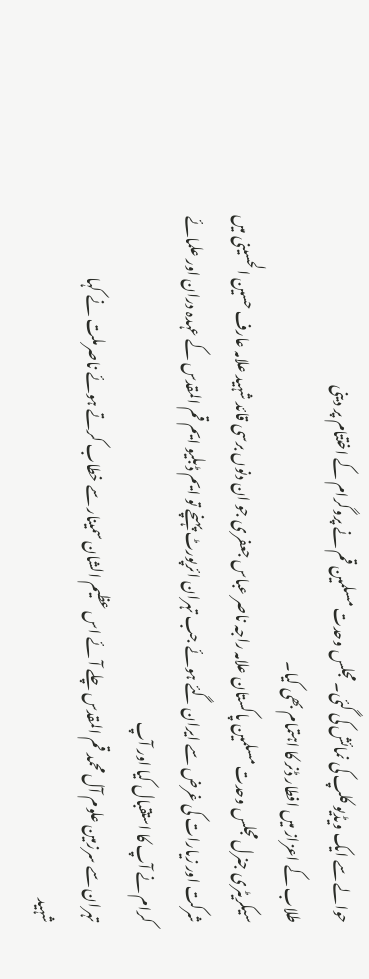حوالے سے ایک ویڈیو کلپ کی نمائش کی گئی۔ مجلس وحدت مسلمین قم نے پروگرام کے اختتام پر دینی
طلاب کے اعزاز میں افطار ڈنر کا اہتمام بھی کیا۔
سیکریٹری جنرل مجلس وحدت مسلمین پاکستان علامہ راجہ ناصر عباس جعفری جو ان دنوں برسی قائد شہید علامہ عارف حسین الحسینی میں شرکت اور زیارات کی غرض سے ایران گئے ہوئے جب تہران ائرپورٹ پہنچے تو ایم ڈبلیو ایم قم المقدس کے عہدہ دران اور علمائے کرام نے آپ کا استقبال کیا اور آپ
تہران سے سرزمین علوم آل محمد قم المقدس چلے آئے اس عظیم الشان سمینار سے خطاب کرتے ہوئے ناصرملت نے کہا
شہید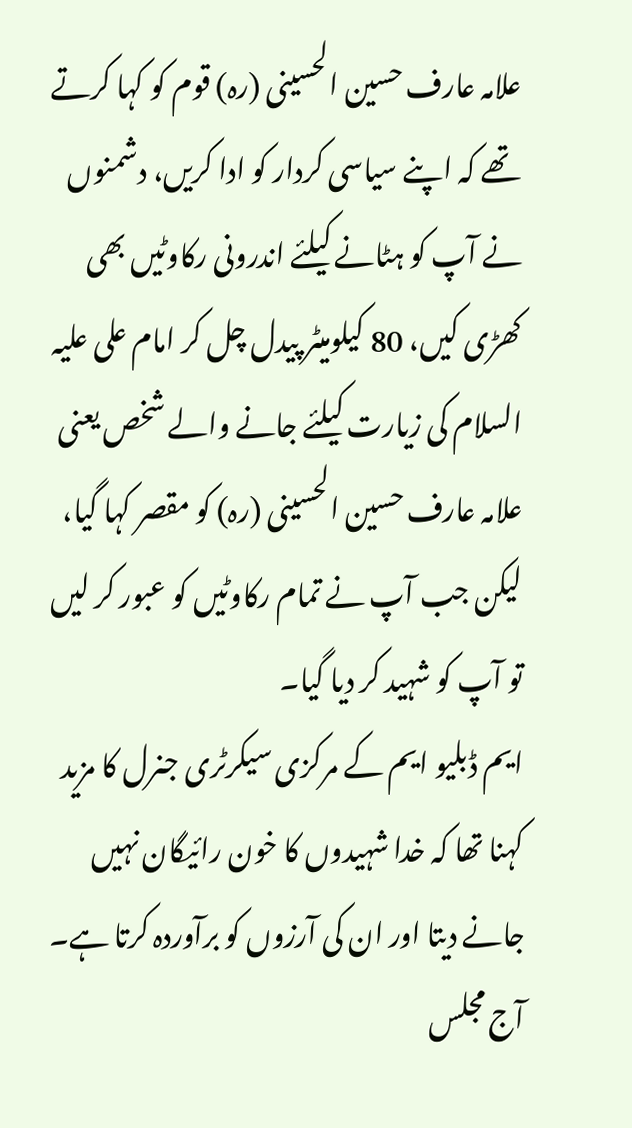علامہ عارف حسین الحسینی (رہ) قوم کو کہا کرتے تھے کہ اپنے سیاسی کردار کو ادا کریں، دشمنوں نے آپ کو ہٹانے کیلئے اندرونی رکاوٹیں بھی کھڑی کیں، 80 کیلومیٹر پیدل چل کر امام علی علیہ السلام کی زیارت کیلئے جانے والے شخص یعنی علامہ عارف حسین الحسینی (رہ) کو مقصر کہا گیا، لیکن جب آپ نے تمام رکاوٹیں کو عبور کر لیں تو آپ کو شہید کر دیا گیا۔
ایم ڈبلیو ایم کے مرکزی سیکرٹری جنرل کا مزید کہنا تھا کہ خدا شہیدوں کا خون رائیگان نہیں جانے دیتا اور ان کی آرزوں کو برآوردہ کرتا ہے۔ آج مجلس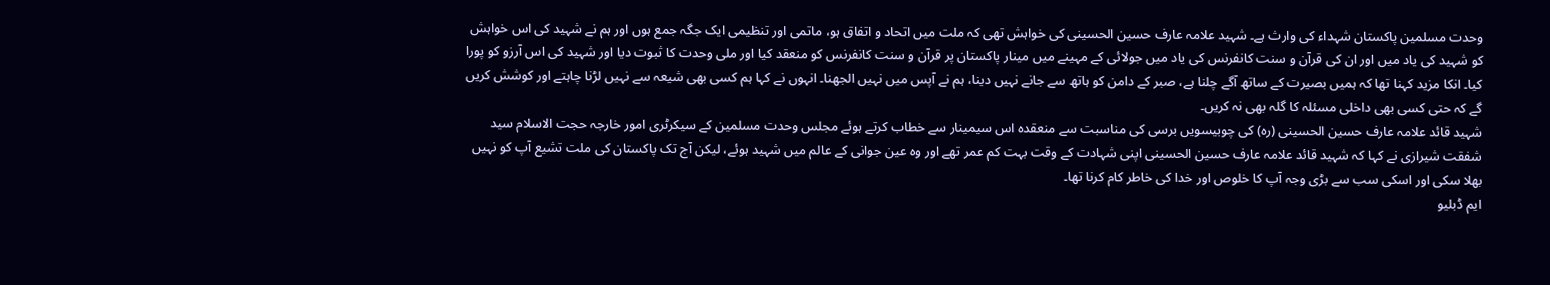وحدت مسلمین پاکستان شہداء کی وارث ہے۔ شہید علامہ عارف حسین الحسینی کی خواہش تھی کہ ملت میں اتحاد و اتفاق ہو، ماتمی اور تنظیمی ایک جگہ جمع ہوں اور ہم نے شہید کی اس خواہش کو شہید کی یاد میں اور ان کی قرآن و سنت کانفرنس کی یاد میں جولائی کے مہینے میں مینار پاکستان پر قرآن و سنت کانفرنس کو منعقد کیا اور ملی وحدت کا ثبوت دیا اور شہید کی اس آرزو کو پورا کیا۔ انکا مزید کہنا تھا کہ ہمیں بصیرت کے ساتھ آگے چلنا ہے، صبر کے دامن کو ہاتھ سے جانے نہیں دینا، ہم نے آپس میں نہیں الجھنا۔ انہوں نے کہا ہم کسی بھی شیعہ سے نہیں لڑنا چاہتے اور کوشش کریں گے کہ حتی کسی بھی داخلی مسئلہ کا گلہ بھی نہ کریں۔
شہید قائد علامہ عارف حسین الحسینی (رہ) کی چوبیسویں برسی کی مناسبت سے منعقدہ اس سیمینار سے خطاب کرتے ہوئے مجلس وحدت مسلمین کے سیکرٹری امور خارجہ حجت الاسلام سید شفقت شیرازی نے کہا کہ شہید قائد علامہ عارف حسین الحسینی اپنی شہادت کے وقت بہت کم عمر تھے اور وہ عین جوانی کے عالم میں شہید ہوئے، لیکن آج تک پاکستان کی ملت تشیع آپ کو نہیں بھلا سکی اور اسکی سب سے بڑی وجہ آپ کا خلوص اور خدا کی خاطر کام کرنا تھا۔
ایم ڈبلیو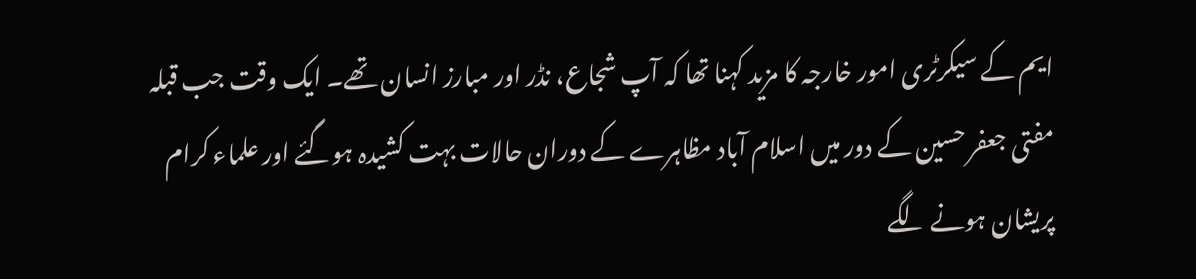ایم کے سیکرٹری امور خارجہ کا مزید کہنا تھا کہ آپ شجاع، نڈر اور مبارز انسان تھے۔ ایک وقت جب قبلہ مفتی جعفر حسین کے دور میں اسلام آباد مظاہرے کے دوران حالات بہت کشیدہ ہوگئے اور علماء کرام پریشان ہونے لگے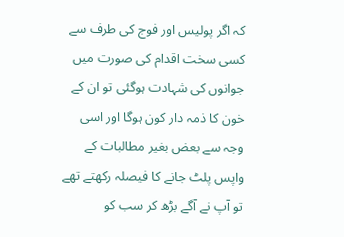کہ اگر پولیس اور فوج کی طرف سے کسی سخت اقدام کی صورت میں جوانوں کی شہادت ہوگئی تو ان کے خون کا ذمہ دار کون ہوگا اور اسی وجہ سے بعض بغیر مطالبات کے واپس پلٹ جانے کا فیصلہ رکھتے تھے تو آپ نے آگے بڑھ کر سب کو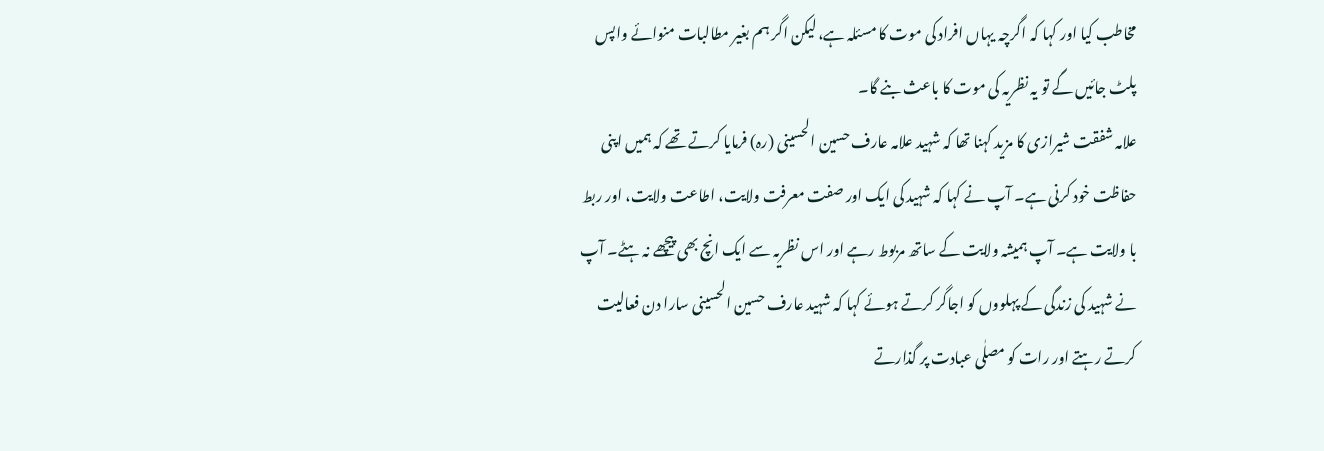مخاطب کیا اور کہا کہ اگرچہ یہاں افراد کی موت کا مسئلہ ہے، لیکن اگر ہم بغیر مطالبات منوائے واپس پلٹ جائیں گے تو یہ نظریہ کی موت کا باعث بنے گا۔
علامہ شفقت شیرازی کا مزید کہنا تھا کہ شہید علامہ عارف حسین الحسینی (رہ) فرمایا کرتے تھے کہ ہمیں اپنی حفاظت خود کرنی ہے۔ آپ نے کہا کہ شہید کی ایک اور صفت معرفت ولایت، اطاعت ولایت، اور ربط با ولایت ہے۔ آپ ہمیشہ ولایت کے ساتھ مربوط رہے اور اس نظریہ سے ایک انچ بھی پیچھے نہ ہٹے۔ آپ نے شہید کی زندگی کے پہلووں کو اجاگر کرتے ہوئے کہا کہ شہید عارف حسین الحسینی سارا دن فعالیت کرتے رہتے اور رات کو مصلٰی عبادت پر گذارتے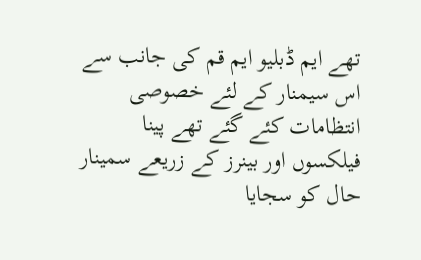تھے ایم ڈبلیو ایم قم کی جانب سے اس سیمنار کے لئے خصوصی انتظامات کئے گئے تھے پینا فیلکسوں اور بینرز کے زریعے سمینار حال کو سجایا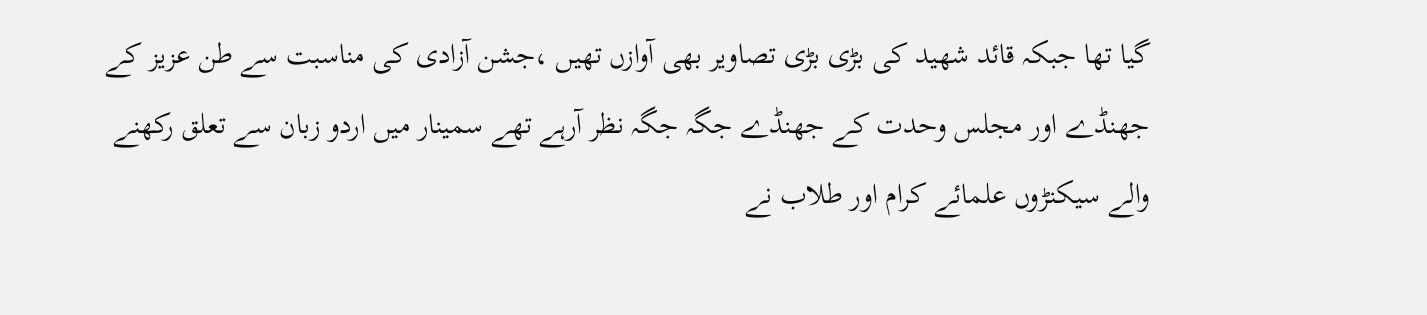گیا تھا جبکہ قائد شھید کی بڑی بڑی تصاویر بھی آوازں تھیں ،جشن آزادی کی مناسبت سے طن عزیز کے جھنڈے اور مجلس وحدت کے جھنڈے جگہ جگہ نظر آرہے تھے سمینار میں اردو زبان سے تعلق رکھنے والے سیکنڑوں علمائے کرام اور طلاب نے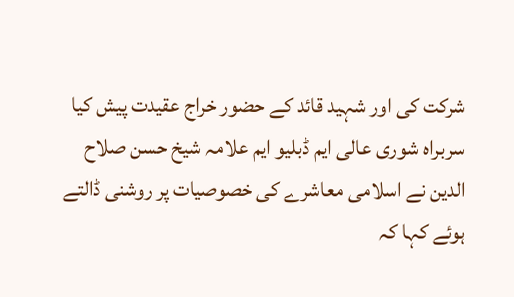شرکت کی اور شہید قائد کے حضور خراج عقیدت پیش کیا
سربراہ شوری عالی ایم ڈبلیو ایم علامہ شیخ حسن صلاح الدین نے اسلامی معاشرے کی خصوصیات پر روشنی ڈالتے ہوئے کہا کہ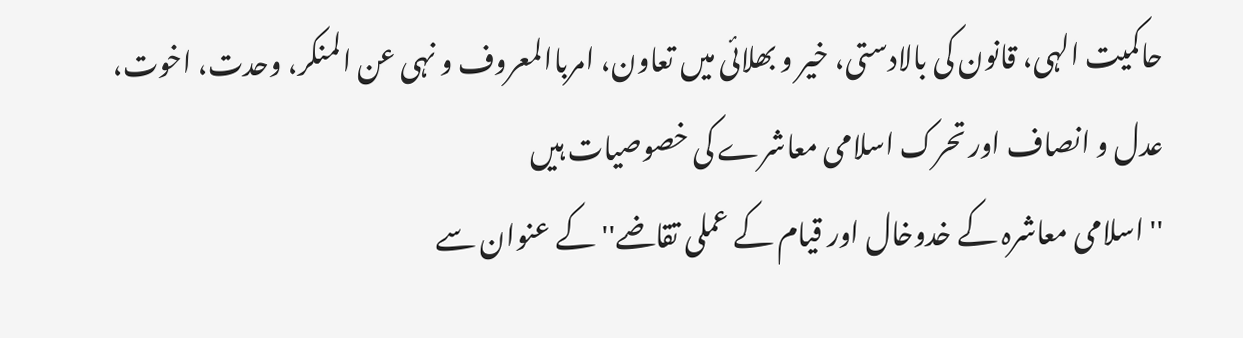حاکمیت الہی، قانون کی بالادستی، خیر و بھلائی میں تعاون، امرباالمعروف و نہی عن المنکر، وحدت، اخوت، عدل و انصاف اور تحرک اسلامی معاشرے کی خصوصیات ہیں
''اسلامی معاشرہ کے خدوخال اور قیام کے عملی تقاضے'' کے عنوان سے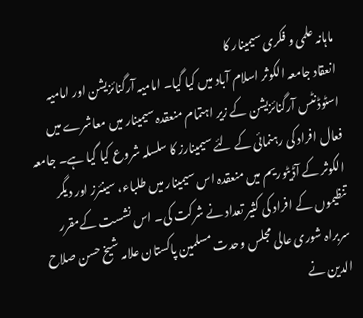ماہانہ علمی و فکری سیمینار کا
انعقاد جامعہ الکوثر اسلام آباد میں کیا گیا۔ امامیہ آرگنائزیشن اور امامیہ اسٹوڈنٹس آرگنائزیشن کے زیر اہتمام منعقدہ سیمینار میں معاشرے میں فعال افراد کی رہنمائی کے لئے سیمینارز کا سلسلہ شروع کیا گیا ہے۔ جامعہ الکوثر کے آڈیٹوریم میں منعقدہ اس سیمینار میں طلباء، سینئرز اور دیگر تنظیموں کے افراد کی کثیر تعداد نے شرکت کی۔ اس نشست کےمقرر سربراہ شوری عالی مجلس وحدت مسلمین پاکستان علامہ شیخ حسن صلاح الدین نے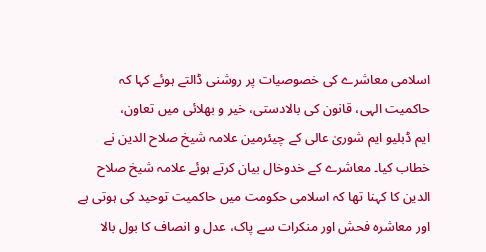اسلامی معاشرے کی خصوصیات پر روشنی ڈالتے ہوئے کہا کہ حاکمیت الہی، قانون کی بالادستی، خیر و بھلائی میں تعاون،
ایم ڈبلیو ایم شوریٰ عالی کے چیئرمین علامہ شیخ صلاح الدین نے خطاب کیا۔ معاشرے کے خدوخال بیان کرتے ہوئے علامہ شیخ صلاح الدین کا کہنا تھا کہ اسلامی حکومت میں حاکمیت توحید کی ہوتی ہے اور معاشرہ فحش اور منکرات سے پاک، عدل و انصاف کا بول بالا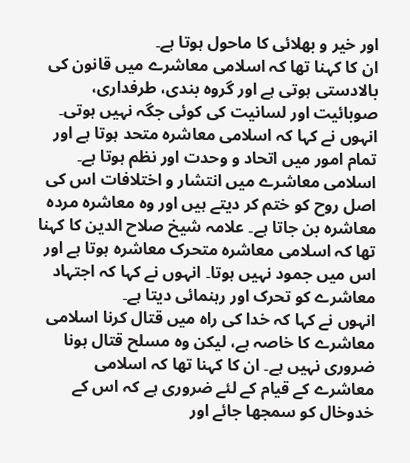اور خیر و بھلائی کا ماحول ہوتا ہے۔
ان کا کہنا تھا کہ اسلامی معاشرے میں قانون کی بالادستی ہوتی ہے اور گروہ بندی، طرفداری، صوبائیت اور لسانیت کی کوئی جگہ نہیں ہوتی۔ انہوں نے کہا کہ اسلامی معاشرہ متحد ہوتا ہے اور تمام امور میں اتحاد و وحدت اور نظم ہوتا ہے۔ اسلامی معاشرے میں انتشار و اختلافات اس کی اصل روح کو ختم کر دیتے ہیں اور وہ معاشرہ مردہ معاشرہ بن جاتا ہے۔ علامہ شیخ صلاح الدین کا کہنا تھا کہ اسلامی معاشرہ متحرک معاشرہ ہوتا ہے اور اس میں جمود نہیں ہوتا۔ انہوں نے کہا کہ اجتہاد معاشرے کو تحرک اور رہنمائی دیتا ہے۔
انہوں نے کہا کہ خدا کی راہ میں قتال کرنا اسلامی معاشرے کا خاصہ ہے، لیکن وہ مسلح قتال ہونا ضروری نہیں ہے۔ ان کا کہنا تھا کہ اسلامی معاشرے کے قیام کے لئے ضروری ہے کہ اس کے خدوخال کو سمجھا جائے اور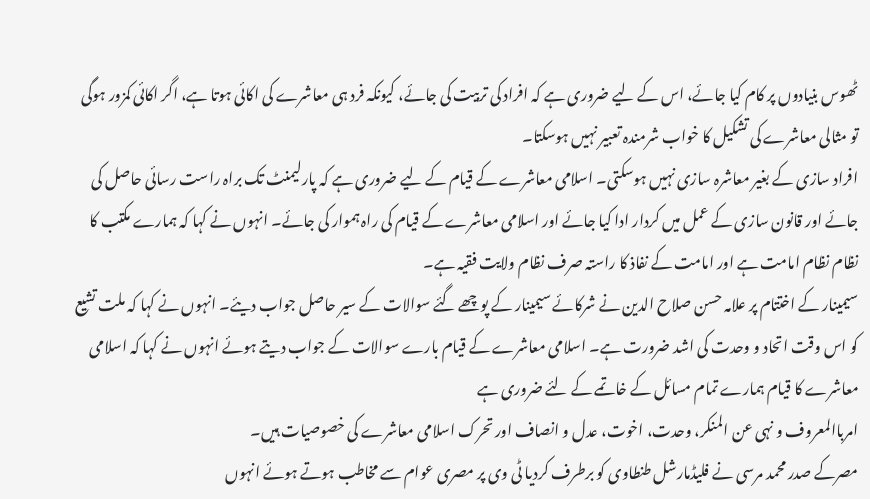ٹھوس بنیادوں پر کام کیا جائے، اس کے لیے ضروری ہے کہ افراد کی تربیت کی جائے، کیونکہ فرد ہی معاشرے کی اکائی ہوتا ہے، اگر اکائی کمزور ہوگی تو مثالی معاشرے کی تشکیل کا خواب شرمندہ تعبیر نہیں ہوسکتا۔
افراد سازی کے بغیر معاشرہ سازی نہیں ہوسکتی۔ اسلامی معاشرے کے قیام کے لیے ضروری ہے کہ پارلیمنٹ تک براہ راست رسائی حاصل کی جائے اور قانون سازی کے عمل میں کردار ادا کیا جائے اور اسلامی معاشرے کے قیام کی راہ ہموار کی جائے۔ انہوں نے کہا کہ ہمارے مکتب کا نظام نظام امامت ہے اور امامت کے نفاذ کا راستہ صرف نظام ولایت فقیہ ہے۔
سیمینار کے اختتام پر علامہ حسن صلاح الدین نے شرکائے سیمینار کے پوچھے گئے سوالات کے سیر حاصل جواب دیئے۔ انہوں نے کہا کہ ملت تشیع کو اس وقت اتحاد و وحدت کی اشد ضرورت ہے۔ اسلامی معاشرے کے قیام بارے سوالات کے جواب دیتے ہوئے انہوں نے کہا کہ اسلامی معاشرے کا قیام ہمارے تمام مسائل کے خاتمے کے لئے ضروری ہے
امرباالمعروف و نہی عن المنکر، وحدت، اخوت، عدل و انصاف اور تحرک اسلامی معاشرے کی خصوصیات ہیں۔
مصرکے صدر محمد مرسی نے فلیڈمارشل طنطاوی کو برطرف کردیا ٹی وی پر مصری عوام سے مخاطب ہوتے ہوئے انہوں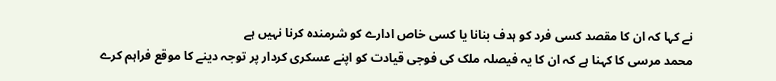نے کہا کہ ان کا مقصد کسی فرد کو ہدف بنانا یا کسی خاص ادارے کو شرمندہ کرنا نہیں ہے
محمد مرسی کا کہنا ہے کہ ان کا یہ فیصلہ ملک کی فوجی قیادت کو اپنے عسکری کردار پر توجہ دینے کا موقع فراہم کرے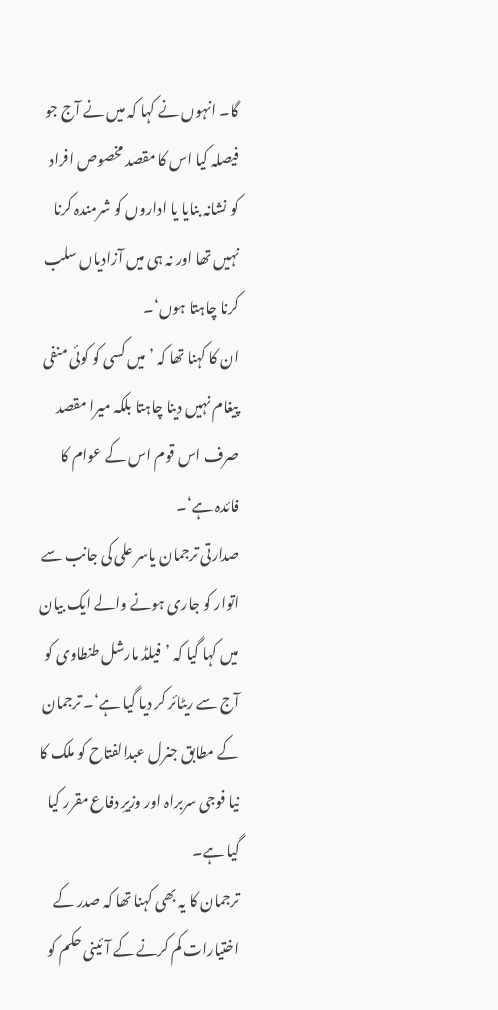گا۔ انہوں نے کہا کہ میں نے آج جو فیصلہ کیا اس کا مقصد مخصوص افراد کو نشانہ بنایا یا اداروں کو شرمندہ کرنا نہیں تھا اور نہ ہی میں آزادیاں سلب کرنا چاہتا ہوں‘۔
ان کا کہنا تھا کہ ’میں کسی کو کوئی منفی پیغام نہیں دینا چاہتا بلکہ میرا مقصد صرف اس قوم اس کے عوام کا فائدہ ہے‘۔
صدارتی ترجمان یاسر علی کی جانب سے اتوار کو جاری ہونے والے ایک بیان میں کہا گیا کہ ’فیلڈ مارشل طنطاوی کو آج سے ریٹائر کر دیا گیا ہے‘۔ ترجمان کے مطابق جنرل عبدالفتاح کو ملک کا نیا فوجی سربراہ اور وزیرِ دفاع مقرر کیا گیا ہے۔
ترجمان کا یہ بھی کہنا تھا کہ صدر کے اختیارات کم کرنے کے آئینی حکم کو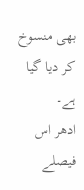بھی منسوخ کر دیا گیا ہے۔
ادھر اس فیصلے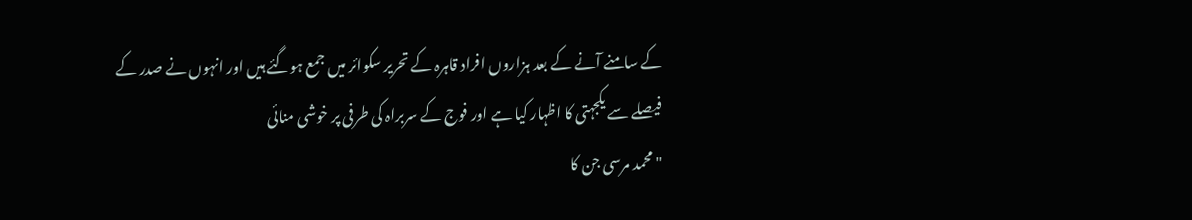کے سامنے آنے کے بعد ہزاروں افراد قاہرہ کے تحریر سکوائر میں جمع ہوگئے ہیں اور انہوں نے صدر کے فیصلے سے یکجہتی کا اظہار کیا ہے اور فوج کے سربراہ کی طرفی پر خوشی منائی
"محمد مرسی جن کا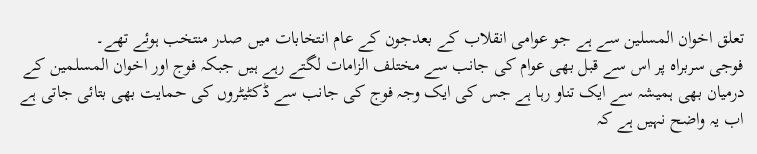تعلق اخوان المسلین سے ہے جو عوامی انقلاب کے بعدجون کے عام انتخابات میں صدر منتخب ہوئے تھے۔
فوجی سربراہ پر اس سے قبل بھی عوام کی جانب سے مختلف الزامات لگتے رہے ہیں جبکہ فوج اور اخوان المسلمین کے درمیان بھی ہمیشہ سے ایک تناو رہا ہے جس کی ایک وجہ فوج کی جانب سے ڈکٹیٹروں کی حمایت بھی بتائی جاتی ہے
اب یہ واضح نہیں ہے کہ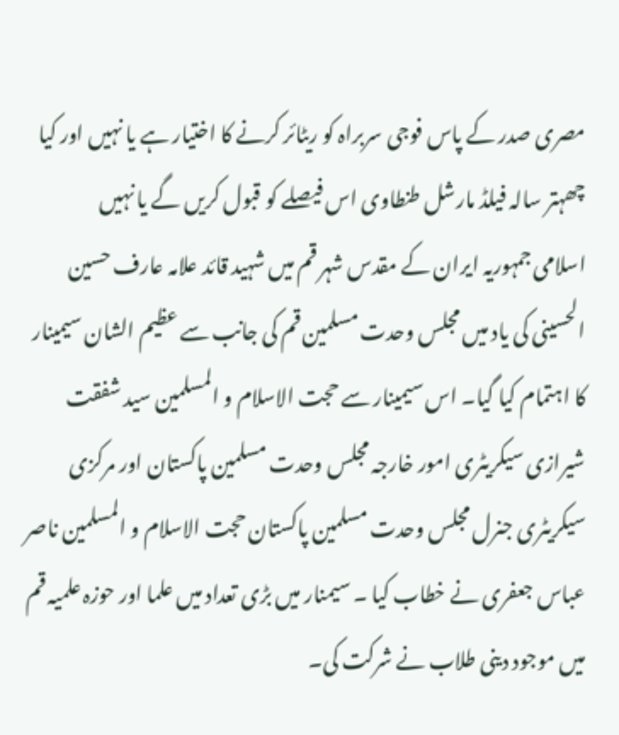مصری صدر کے پاس فوجی سربراہ کو ریٹائر کرنے کا اختیار ہے یا نہیں اور کیا چھہتر سالہ فیلڈ مارشل طنطاوی اس فیصلے کو قبول کریں گے یا نہیں
اسلامی جمہوریہ ایران کے مقدس شہر قم میں شہید قائد علامہ عارف حسین الحسینی کی یاد میں مجلس وحدت مسلمین قم کی جانب سے عظیم الشان سیمینار کا اہتمام کیا گیا۔ اس سیمینار سے حجت الاسلام و المسلمین سید شفقت شیرازی سیکریٹری امور خارجہ مجلس وحدت مسلمین پاکستان اور مرکزی سیکریٹری جنرل مجلس وحدت مسلمین پاکستان حجت الاسلام و المسلمین ناصر عباس جعفری نے خطاب کیا ۔ سیمنار میں بڑی تعداد میں علما اور حوزہ علمیہ قم میں موجود دینی طلاب نے شرکت کی۔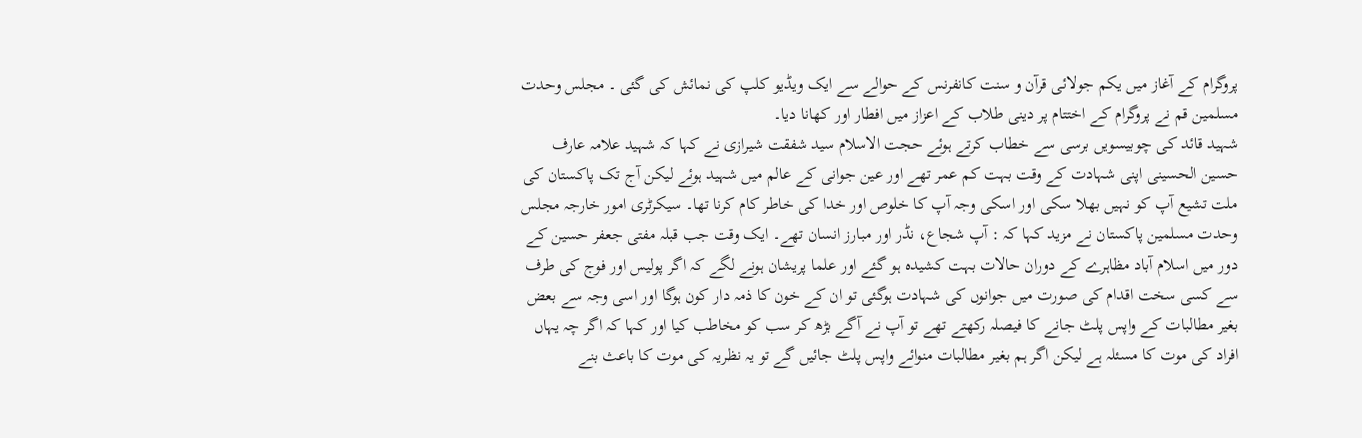پروگرام کے آغاز میں یکم جولائی قرآن و سنت کانفرنس کے حوالے سے ایک ویڈیو کلپ کی نمائش کی گئی ۔ مجلس وحدت مسلمین قم نے پروگرام کے اختتام پر دینی طلاب کے اعزاز میں افطار اور کھانا دیا۔
شہید قائد کی چوبیسویں برسی سے خطاب کرتے ہوئے حجت الاسلام سید شفقت شیرازی نے کہا کہ شہید علامہ عارف حسین الحسینی اپنی شہادت کے وقت بہت کم عمر تھے اور عین جوانی کے عالم میں شہید ہوئے لیکن آج تک پاکستان کی ملت تشیع آپ کو نہیں بھلا سکی اور اسکی وجہ آپ کا خلوص اور خدا کی خاطر کام کرنا تھا۔ سیکرٹری امور خارجہ مجلس وحدت مسلمین پاکستان نے مزید کہا کہ : آپ شجاع، نڈر اور مبارز انسان تھے۔ ایک وقت جب قبلہ مفتی جعفر حسین کے دور میں اسلام آباد مظاہرے کے دوران حالات بہت کشیدہ ہو گئے اور علما پریشان ہونے لگے کہ اگر پولیس اور فوج کی طرف سے کسی سخت اقدام کی صورت میں جوانوں کی شہادت ہوگئی تو ان کے خون کا ذمہ دار کون ہوگا اور اسی وجہ سے بعض بغیر مطالبات کے واپس پلٹ جانے کا فیصلہ رکھتے تھے تو آپ نے آگے بڑھ کر سب کو مخاطب کیا اور کہا کہ اگر چہ یہاں افراد کی موت کا مسئلہ ہے لیکن اگر ہم بغیر مطالبات منوائے واپس پلٹ جائیں گے تو یہ نظریہ کی موت کا باعث بنے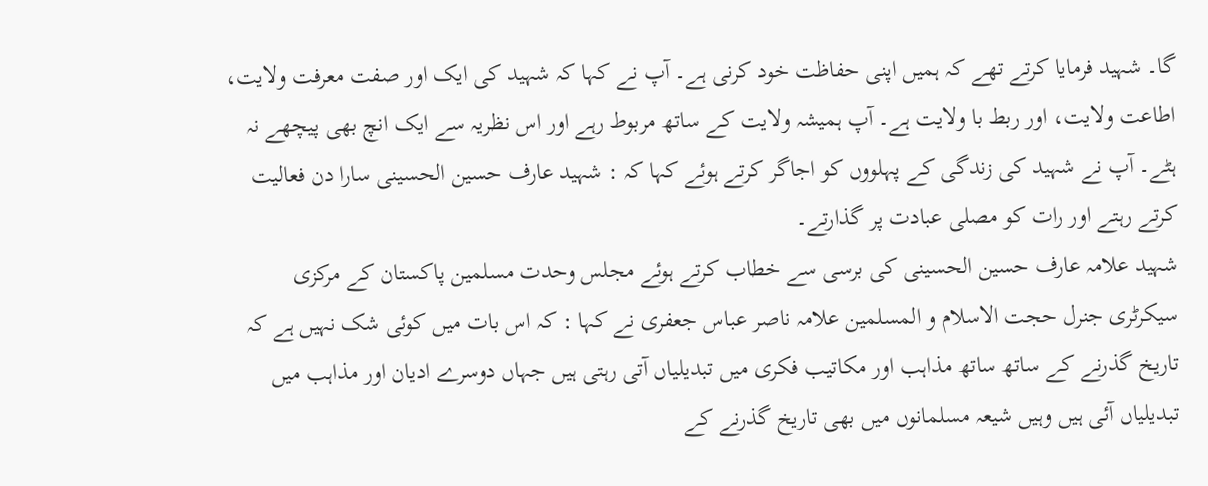گا۔ شہید فرمایا کرتے تھے کہ ہمیں اپنی حفاظت خود کرنی ہے۔ آپ نے کہا کہ شہید کی ایک اور صفت معرفت ولایت، اطاعت ولایت، اور ربط با ولایت ہے۔ آپ ہمیشہ ولایت کے ساتھ مربوط رہے اور اس نظریہ سے ایک انچ بھی پیچھے نہ ہٹے۔ آپ نے شہید کی زندگی کے پہلووں کو اجاگر کرتے ہوئے کہا کہ : شہید عارف حسین الحسینی سارا دن فعالیت کرتے رہتے اور رات کو مصلی عبادت پر گذارتے۔
شہید علامہ عارف حسین الحسینی کی برسی سے خطاب کرتے ہوئے مجلس وحدت مسلمین پاکستان کے مرکزی سیکرٹری جنرل حجت الاسلام و المسلمین علامہ ناصر عباس جعفری نے کہا : کہ اس بات میں کوئی شک نہیں ہے کہ تاریخ گذرنے کے ساتھ ساتھ مذاہب اور مکاتیب فکری میں تبدیلیاں آتی رہتی ہیں جہاں دوسرے ادیان اور مذاہب میں تبدیلیاں آئی ہیں وہیں شیعہ مسلمانوں میں بھی تاریخ گذرنے کے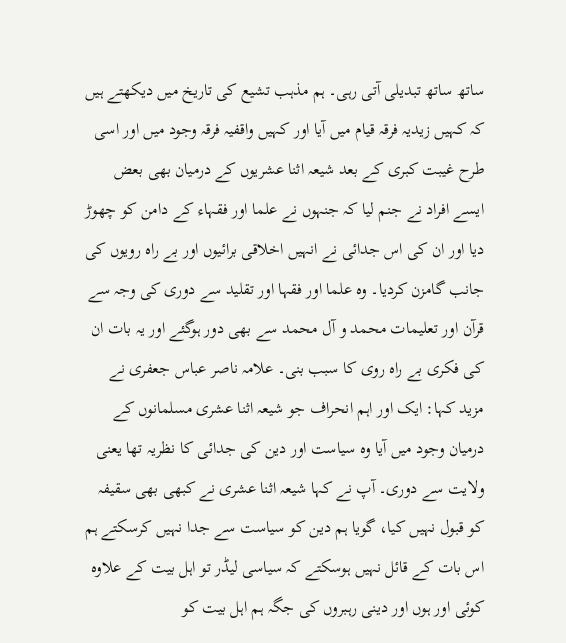ساتھ ساتھ تبدیلی آتی رہی۔ ہم مذہب تشیع کی تاریخ میں دیکھتے ہیں کہ کہیں زیدیہ فرقہ قیام میں آیا اور کہیں واقفیہ فرقہ وجود میں اور اسی طرح غیبت کبری کے بعد شیعہ اثنا عشریوں کے درمیان بھی بعض ایسے افراد نے جنم لیا کہ جنہوں نے علما اور فقہاء کے دامن کو چھوڑ دیا اور ان کی اس جدائی نے انہیں اخلاقی برائیوں اور بے راہ رویوں کی جانب گامزن کردیا۔ وہ علما اور فقہا اور تقلید سے دوری کی وجہ سے قرآن اور تعلیمات محمد و آل محمد سے بھی دور ہوگئے اور یہ بات ان کی فکری بے راہ روی کا سبب بنی۔ علامہ ناصر عباس جعفری نے مزید کہا: ایک اور اہم انحراف جو شیعہ اثنا عشری مسلمانوں کے درمیان وجود میں آیا وہ سیاست اور دین کی جدائی کا نظریہ تھا یعنی ولایت سے دوری۔ آپ نے کہا شیعہ اثنا عشری نے کبھی بھی سقیفہ کو قبول نہیں کیا، گویا ہم دین کو سیاست سے جدا نہیں کرسکتے ہم اس بات کے قائل نہیں ہوسکتے کہ سیاسی لیڈر تو اہل بیت کے علاوہ کوئی اور ہوں اور دینی رہبروں کی جگہ ہم اہل بیت کو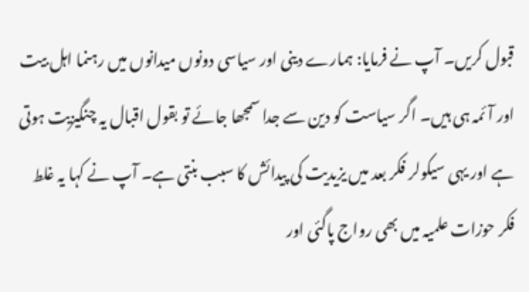قبول کریں۔ آپ نے فرمایا: ہمارے دینی اور سیاسی دونوں میدانوں میں رہنما اہل بیت اور آئمہ ہی ہیں۔ اگر سیاست کو دین سے جدا سمجھا جائے تو بقول اقبال یہ چنگیزیت ہوتی ہے اور یہی سیکولر فکر بعد میں یزیدیت کی پیدائش کا سبب بنتی ہے۔ آپ نے کہا یہ غلط فکر حوزات علمیہ میں بھی رواج پاگئی اور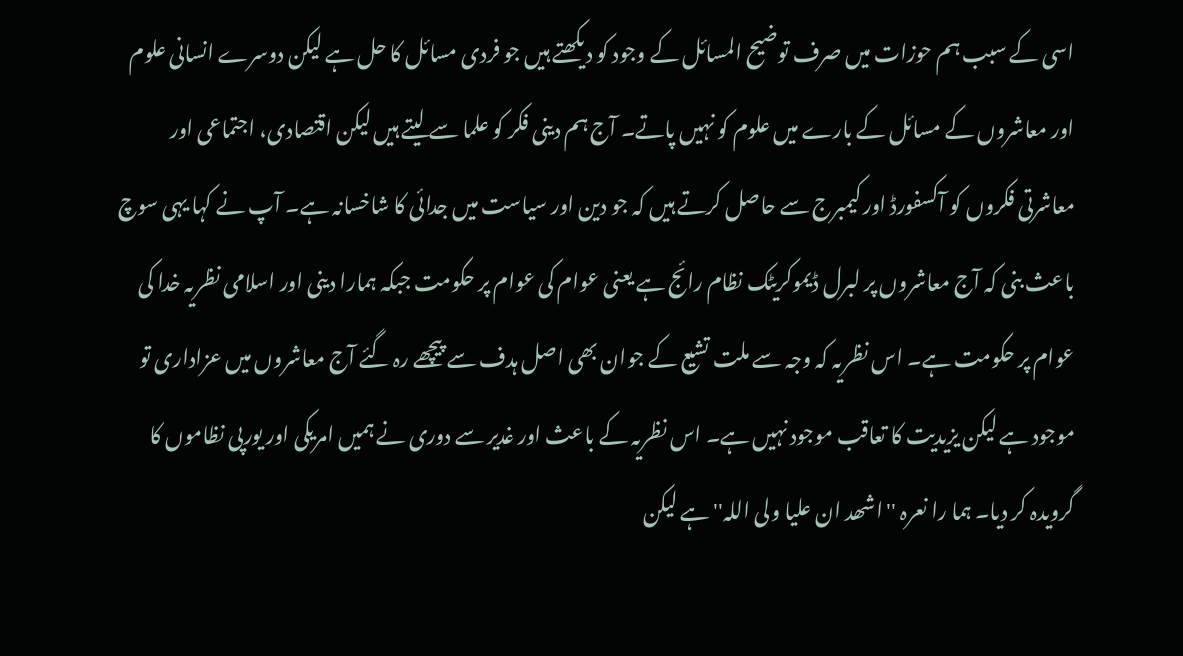اسی کے سبب ہم حوزات میں صرف توضیح المسائل کے وجود کو دیکھتے ہیں جو فردی مسائل کا حل ہے لیکن دوسرے انسانی علوم اور معاشروں کے مسائل کے بارے میں علوم کو نہیں پاتے۔ آج ہم دینی فکر کو علما سے لیتے ہیں لیکن اقتصادی، اجتماعی اور معاشرتی فکروں کو آکسفورڈ اور کیمبرج سے حاصل کرتے ہیں کہ جو دین اور سیاست میں جدائی کا شاخسانہ ہے۔ آپ نے کہا یہی سوچ باعث بنی کہ آج معاشروں پر لبرل ڈیموکریٹک نظام رائج ہے یعنی عوام کی عوام پر حکومت جبکہ ہمارا دینی اور اسلامی نظریہ خدا کی عوام پر حکومت ہے۔ اس نظریہ کہ وجہ سے ملت تشیع کے جوان بھی اصل ہدف سے پیچھے رہ گئے آج معاشروں میں عزاداری تو موجود ہے لیکن یزیدیت کا تعاقب موجود نہیں ہے۔ اس نظریہ کے باعث اور غدیر سے دوری نے ہمیں امریکی اور یورپی نظاموں کا گرویدہ کر دیا۔ ہما را نعرہ ''اشھد ان علیا ولی اللہ'' ہے لیکن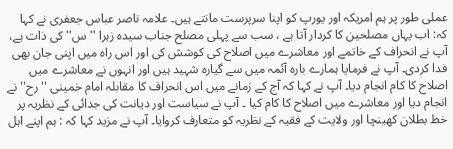عملی طور پر ہم امریکہ اور یورپ کو اپنا سرپرست مانتے ہیں۔ علامہ ناصر عباس جعفری نے کہا کہ: اب یہاں مصلحین کا کردار آتا ہے ، سب سے پہلی مصلح جناب سیدہ زہرا ''س'' کی ذات ہے، آپ نے انحراف کے خاتمے اور معاشرے میں اصلاح کی کوشش کی اور اس راہ میں اپنی جان بھی فدا کردی۔ آپ نے فرمایا ہمارے بارہ آئمہ میں سے گیارہ شہید ہیں اور انہوں نے معاشرے میں اصلاح کا کام انجام دیا۔ آپ نے کہا کہ آج کے زمانے میں اس انحراف کا مقابلہ امام خمینی ''رح'' نے انجام دیا اور معاشرے میں اصلاح کا کام کیا ۔ آپ نے سیاست اور دیانت کی جدائی کے نظریہ پر خط بطلان کھینچا اور ولایت کے فقیہ کے نظریہ کو متعارف کروایا۔ آپ نے مزید کہا کہ : ہم اپنے اہل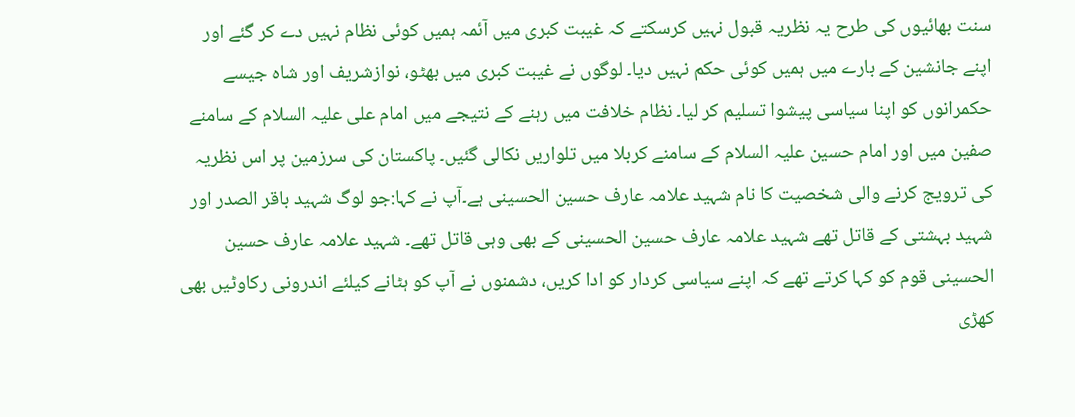سنت بھائیوں کی طرح یہ نظریہ قبول نہیں کرسکتے کہ غیبت کبری میں آئمہ ہمیں کوئی نظام نہیں دے کر گئے اور اپنے جانشین کے بارے میں ہمیں کوئی حکم نہیں دیا۔ لوگوں نے غیبت کبری میں بھٹو، نوازشریف اور شاہ جیسے حکمرانوں کو اپنا سیاسی پیشوا تسلیم کر لیا۔ نظام خلافت میں رہنے کے نتیجے میں امام علی علیہ السلام کے سامنے صفین میں اور امام حسین علیہ السلام کے سامنے کربلا میں تلواریں نکالی گئیں۔ پاکستان کی سرزمین پر اس نظریہ کی ترویج کرنے والی شخصیت کا نام شہید علامہ عارف حسین الحسینی ہے۔آپ نے کہا:جو لوگ شہید باقر الصدر اور شہید بہشتی کے قاتل تھے شہید علامہ عارف حسین الحسینی کے بھی وہی قاتل تھے۔ شہید علامہ عارف حسین الحسینی قوم کو کہا کرتے تھے کہ اپنے سیاسی کردار کو ادا کریں، دشمنوں نے آپ کو ہٹانے کیلئے اندرونی رکاوٹیں بھی کھڑی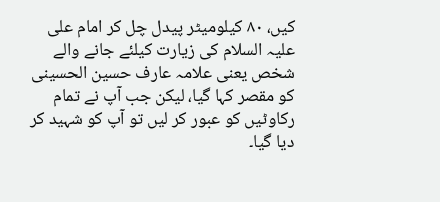کیں، ۸۰ کیلومیٹر پیدل چل کر امام علی علیہ السلام کی زیارت کیلئے جانے والے شخص یعنی علامہ عارف حسین الحسینی کو مقصر کہا گیا، لیکن جب آپ نے تمام رکاوٹیں کو عبور کر لیں تو آپ کو شہید کر دیا گیا۔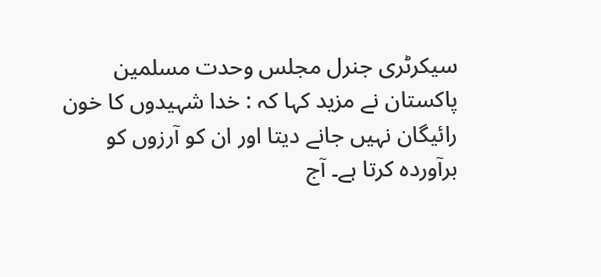سیکرٹری جنرل مجلس وحدت مسلمین پاکستان نے مزید کہا کہ : خدا شہیدوں کا خون رائیگان نہیں جانے دیتا اور ان کو آرزوں کو برآوردہ کرتا ہے۔ آج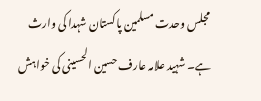مجلس وحدت مسلمین پاکستان شہدا کی وارث ہے۔ شہید علامہ عارف حسین الحسینی کی خواہش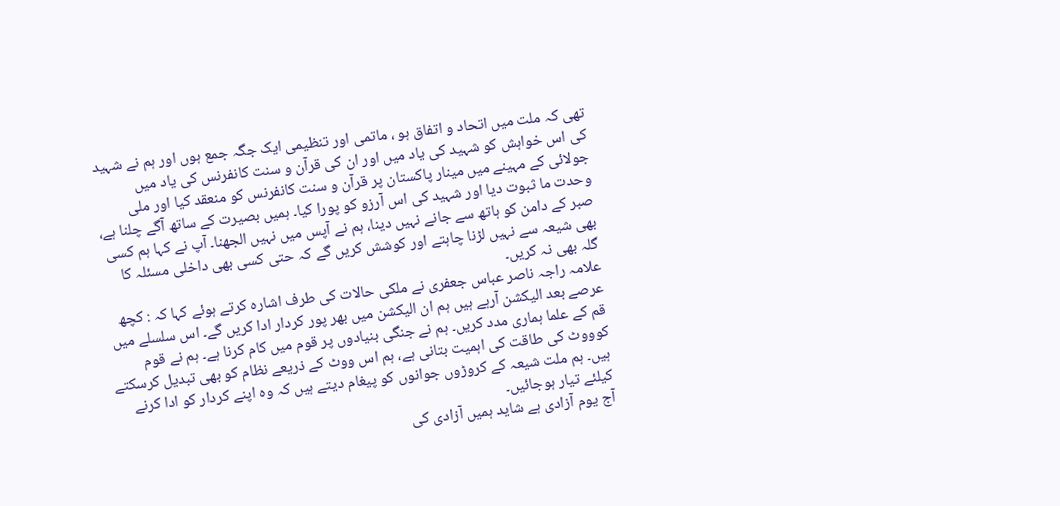تھی کہ ملت میں اتحاد و اتفاق ہو ، ماتمی اور تنظیمی ایک جگہ جمع ہوں اور ہم نے شہید کی اس خواہش کو شہید کی یاد میں اور ان کی قرآن و سنت کانفرنس کی یاد میں جولائی کے مہینے میں مینار پاکستان پر قرآن و سنت کانفرنس کو منعقد کیا اور ملی وحدت ما ثبوت دیا اور شہید کی اس آرزو کو پورا کیا۔ ہمیں بصیرت کے ساتھ آگے چلنا ہے، صبر کے دامن کو ہاتھ سے جانے نہیں دینا، ہم نے آپس میں نہیں الجھنا۔ آپ نے کہا ہم کسی بھی شیعہ سے نہیں لڑنا چاہتے اور کوشش کریں گے کہ حتی کسی بھی داخلی مسئلہ کا گلہ بھی نہ کریں۔
علامہ راجہ ناصر عباس جعفری نے ملکی حالات کی طرف اشارہ کرتے ہوئے کہا کہ : کچھ عرصے بعد الیکشن آرہے ہیں ہم ان الیکشن میں بھر پور کردار ادا کریں گے۔ اس سلسلے میں قم کے علما ہماری مدد کریں۔ ہم نے جنگی بنیادوں پر قوم میں کام کرنا ہے۔ ہم نے قوم کوووٹ کی طاقت کی اہمیت بتانی ہے، ہم اس ووٹ کے ذریعے نظام کو بھی تبدیل کرسکتے ہیں۔ ہم ملت شیعہ کے کروڑوں جوانوں کو پیغام دیتے ہیں کہ وہ اپنے کردار کو ادا کرنے کیلئے تیار ہوجائیں۔
آج یوم آزادی ہے شاید ہمیں آزادی کی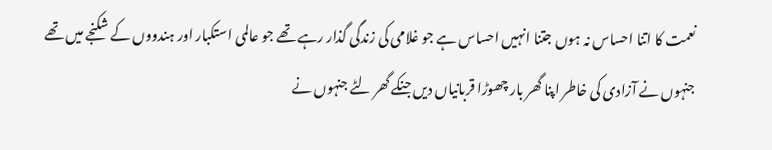نعمت کا اتنا احساس نہ ہوں جتنا انہیں احساس ہے جو غلامی کی زندگی گذار رہے تھے جو عالمی استکبار اور ہندووں کے شکنجے میں تھے جنہوں نے آزادی کی خاطر اپنا گھر بار چھوڑا قربانیاں دیں جنکے گھر لٹے جنہوں نے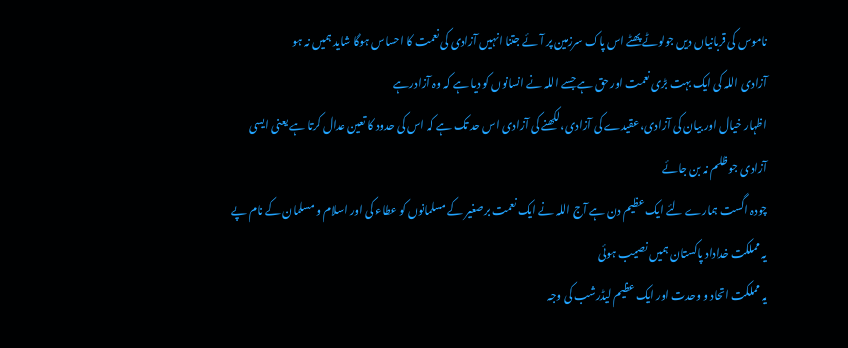ناموس کی قربانیاں دیں جولوٹے پھٹے اس پاک سرزمین پر آئے جتنا انہیں آزادی کی نعمت کا احساس ہوگا شاید ہمیں نہ ہو
آزادی اللہ کی ایک بہت بڑی نعمت اور حق ہے جسے اللہ نے انسانوں کو دیا ہے کہ وہ آزادرہے
اظہار خیال اور بیان کی آزادی،عقیدے کی آزادی،لکھنے کی آزادی اس حد تک ہے کہ اس کی حدود کا تعین عدال کرتا ہے یعنی ایسی آزادی جو ظلم نہ بن جائے
چودہ اگست ہمارے لئے ایک عظیم دن ہے آج اللہ نے ایک نعمت برصغیر کے مسلمانوں کو عطاء کی اور اسلام و مسلمان کے نام پے یہ مملکت خداداد پاکستان ہمیں نصیب ہوئی
یہ مملکت اتحاد و وحدت اور ایک عظیم لیڈرشب کی وجہ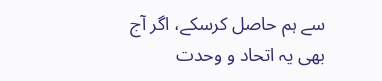سے ہم حاصل کرسکے، اگر آج بھی یہ اتحاد و وحدت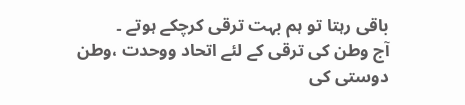باقی رہتا تو ہم بہت ترقی کرچکے ہوتے ۔
آج وطن کی ترقی کے لئے اتحاد ووحدت ،وطن دوستی کی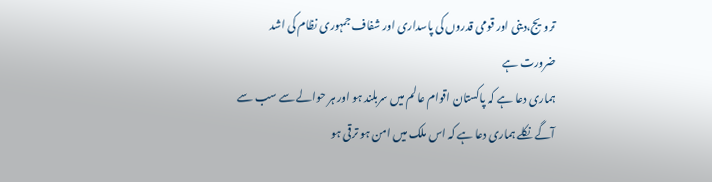ترویج،دینی اور قومی قدروں کی پاسداری اور شفاف جمہوری نظام کی اشد ضرورت ہے
ہماری دعا ہے کہ پاکستان اقوام عالم میں سربلند ہو اور ہر حوالے سے سب سے آگے نکلے ہماری دعا ہے کہ اس ملک میں امن ہو ترقی ہو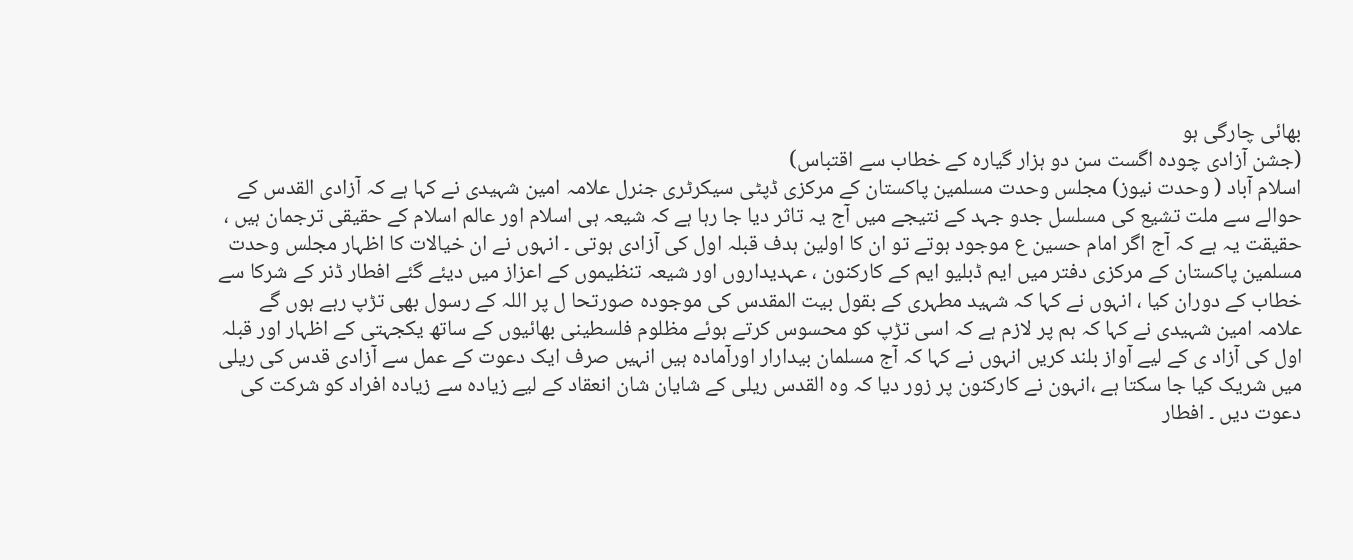بھائی چارگی ہو
(جشن آزادی چودہ اگست سن دو ہزار گیارہ کے خطاب سے اقتباس)
اسلام آباد ( وحدت نیوز) مجلس وحدت مسلمین پاکستان کے مرکزی ڈپٹی سیکرٹری جنرل علامہ امین شہیدی نے کہا ہے کہ آزادی القدس کے حوالے سے ملت تشیع کی مسلسل جدو جہد کے نتیجے میں آج یہ تاثر دیا جا رہا ہے کہ شیعہ ہی اسلام اور عالم اسلام کے حقیقی ترجمان ہیں ، حقیقت یہ ہے کہ آج اگر امام حسین ع موجود ہوتے تو ان کا اولین ہدف قبلہ اول کی آزادی ہوتی ۔ انہوں نے ان خیالات کا اظہار مجلس وحدت مسلمین پاکستان کے مرکزی دفتر میں ایم ڈبلیو ایم کے کارکنون ، عہدیداروں اور شیعہ تنظیموں کے اعزاز میں دیئے گئے افطار ڈنر کے شرکا سے خطاب کے دوران کیا ، انہوں نے کہا کہ شہید مطہری کے بقول بیت المقدس کی موجودہ صورتحا ل پر اللہ کے رسول بھی تڑپ رہے ہوں گے علامہ امین شہیدی نے کہا کہ ہم پر لازم ہے کہ اسی تڑپ کو محسوس کرتے ہوئے مظلوم فلسطینی بھائیوں کے ساتھ یکجہتی کے اظہار اور قبلہ اول کی آزاد ی کے لیے آواز بلند کریں انہوں نے کہا کہ آج مسلمان بیدارار اورآمادہ ہیں انہیں صرف ایک دعوت کے عمل سے آزادی قدس کی ریلی میں شریک کیا جا سکتا ہے ،انہون نے کارکنون پر زور دیا کہ وہ القدس ریلی کے شایان شان انعقاد کے لیے زیادہ سے زیادہ افراد کو شرکت کی دعوت دیں ۔ افطار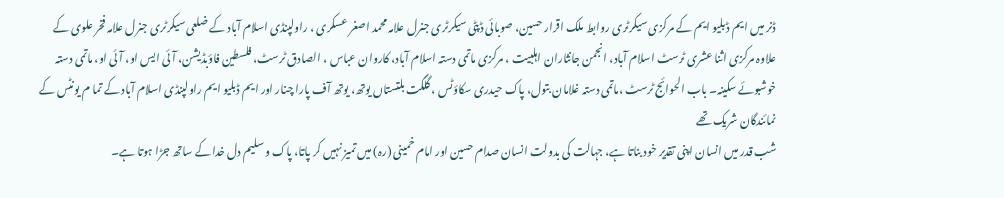ڈنر میں ایم ڈبلیو ایم کے مرکزی سیکرٹری روابط ملک اقرار حسین، صوبائی ڈپٹی سیکرٹری جنرل علامہ محمد اصغر عسکری ، راولپنڈی اسلام آباد کے ضلعی سیکرٹری جنرل علامہ فخر علوی کے علاوہ مرکزی اثنا عشری ٹرسٹ اسلام آباد، انجمن جانثاران اہلبیت ، مرکزی ماتمی دستہ اسلام آباد، کاروان عباس ، الصادق ٹرسٹ، فلسطین فاؤبڈیشن، آئی ایس او، آئی او، ماتمی دستہ خوشبوئے سکینہ۔ باب الحوائج ٹرسٹ ،ماتمی دستہ غلامان بتول، پاک حیدری سکاؤٹس ، گلگت بلتستاں یوتھ، یوتھ آف پارا چنار اور ایم ڈبلیو ایم راولپنڈی اسلام آباد کے تما م یونٹس کے نمائندگان شریک تھے
شب قدر میں انسان اپنی تقدیر خود بناتا ہے، جہالت کی بدولت انسان صدام حسین اور امام خمینی (رہ) میں تمیز نہیں کر پاتا، پاک و سلیم دل خدا کے ساتھ جڑا ہوتا ہے۔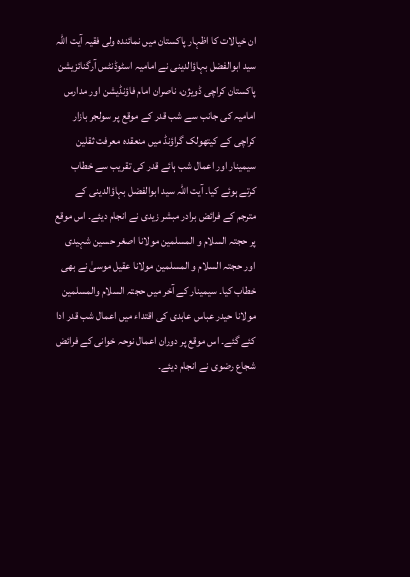ان خیالات کا اظہار پاکستان میں نمائندہ ولی فقیہ آیت اللہ سید ابوالفضل بہاؤالدینی نے امامیہ اسٹوڈنٹس آرگنائزیشن پاکستان کراچی ڈویژن، ناصران امام فاؤنڈیشن اور مدارس امامیہ کی جانب سے شب قدر کے موقع پر سولجر بازار کراچی کے کیتھولک گراؤنڈ میں منعقدہ معرفت ثقلین سیمینار اور اعمال شب ہائے قدر کی تقریب سے خطاب کرتے ہوئے کیا۔ آیت اللہ سید ابوالفضل بہاؤالدینی کے مترجم کے فرائض برادر مبشر زیدی نے انجام دیئے۔ اس موقع پر حجتہ السلام و المسلمین مولانا اصغر حسین شہیدی اور حجتہ السلام و المسلمین مولانا عقیل موسیٰ نے بھی خطاب کیا۔ سیمینار کے آخر میں حجتہ السلام والمسلمین مولانا حیدر عباس عابدی کی اقتداء میں اعمال شب قدر ادا کئے گئے۔ اس موقع پر دوران اعمال نوحہ خوانی کے فرائض شجاع رضوی نے انجام دیئے۔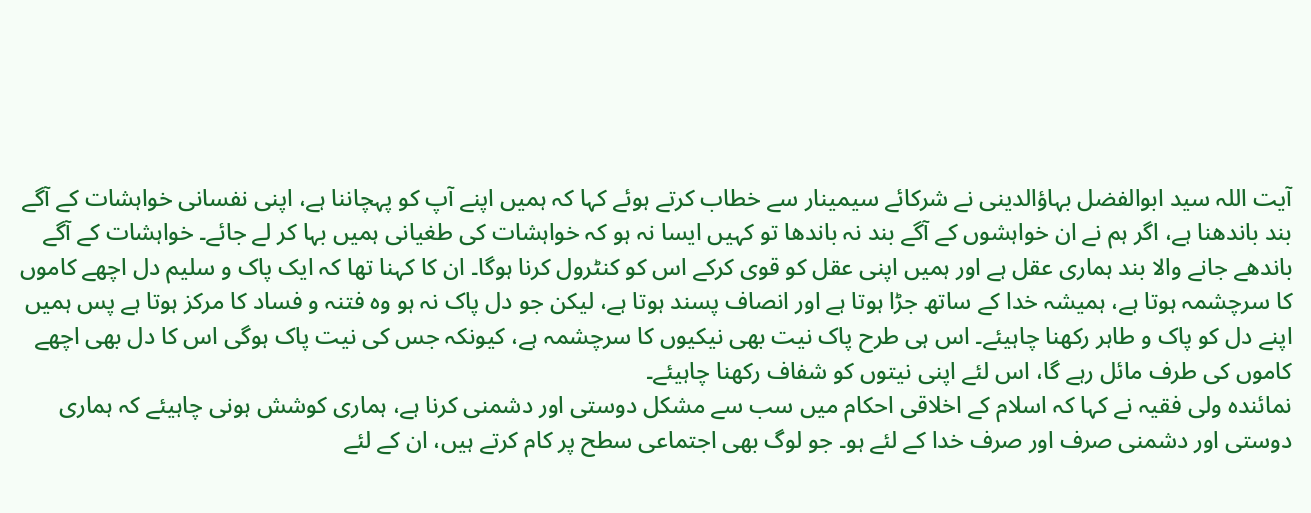آیت اللہ سید ابوالفضل بہاؤالدینی نے شرکائے سیمینار سے خطاب کرتے ہوئے کہا کہ ہمیں اپنے آپ کو پہچاننا ہے، اپنی نفسانی خواہشات کے آگے بند باندھنا ہے، اگر ہم نے ان خواہشوں کے آگے بند نہ باندھا تو کہیں ایسا نہ ہو کہ خواہشات کی طغیانی ہمیں بہا کر لے جائے۔ خواہشات کے آگے باندھے جانے والا بند ہماری عقل ہے اور ہمیں اپنی عقل کو قوی کرکے اس کو کنٹرول کرنا ہوگا۔ ان کا کہنا تھا کہ ایک پاک و سلیم دل اچھے کاموں کا سرچشمہ ہوتا ہے، ہمیشہ خدا کے ساتھ جڑا ہوتا ہے اور انصاف پسند ہوتا ہے، لیکن جو دل پاک نہ ہو وہ فتنہ و فساد کا مرکز ہوتا ہے پس ہمیں اپنے دل کو پاک و طاہر رکھنا چاہیئے۔ اس ہی طرح پاک نیت بھی نیکیوں کا سرچشمہ ہے، کیونکہ جس کی نیت پاک ہوگی اس کا دل بھی اچھے کاموں کی طرف مائل رہے گا، اس لئے اپنی نیتوں کو شفاف رکھنا چاہیئے۔
نمائندہ ولی فقیہ نے کہا کہ اسلام کے اخلاقی احکام میں سب سے مشکل دوستی اور دشمنی کرنا ہے، ہماری کوشش ہونی چاہیئے کہ ہماری دوستی اور دشمنی صرف اور صرف خدا کے لئے ہو۔ جو لوگ بھی اجتماعی سطح پر کام کرتے ہیں، ان کے لئے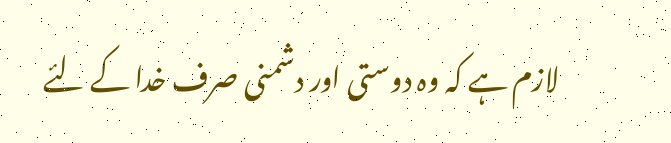لازم ہے کہ وہ دوستی اور دشمنی صرف خدا کے لئے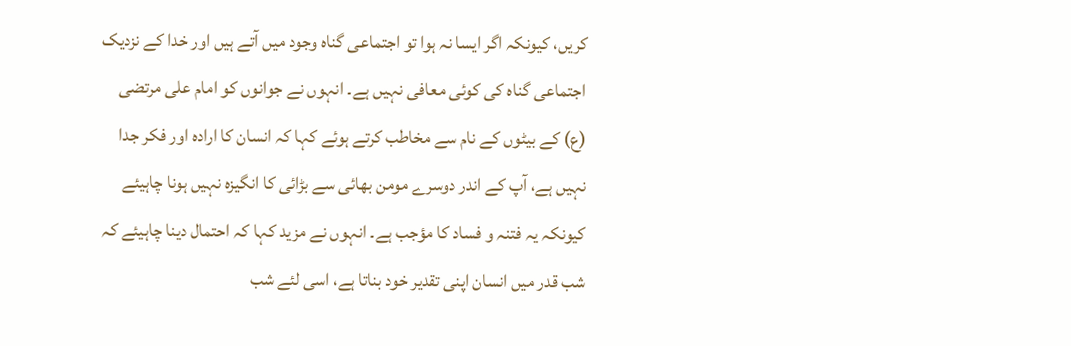کریں، کیونکہ اگر ایسا نہ ہوا تو اجتماعی گناہ وجود میں آتے ہیں اور خدا کے نزدیک اجتماعی گناہ کی کوئی معافی نہیں ہے۔ انہوں نے جوانوں کو امام علی مرتضی (ع) کے بیٹوں کے نام سے مخاطب کرتے ہوئے کہا کہ انسان کا ارادہ اور فکر جدا نہیں ہے، آپ کے اندر دوسرے مومن بھائی سے بڑائی کا انگیزہ نہیں ہونا چاہیئے کیونکہ یہ فتنہ و فساد کا مؤجب ہے۔ انہوں نے مزید کہا کہ احتمال دینا چاہیئے کہ شب قدر میں انسان اپنی تقدیر خود بناتا ہے، اسی لئے شب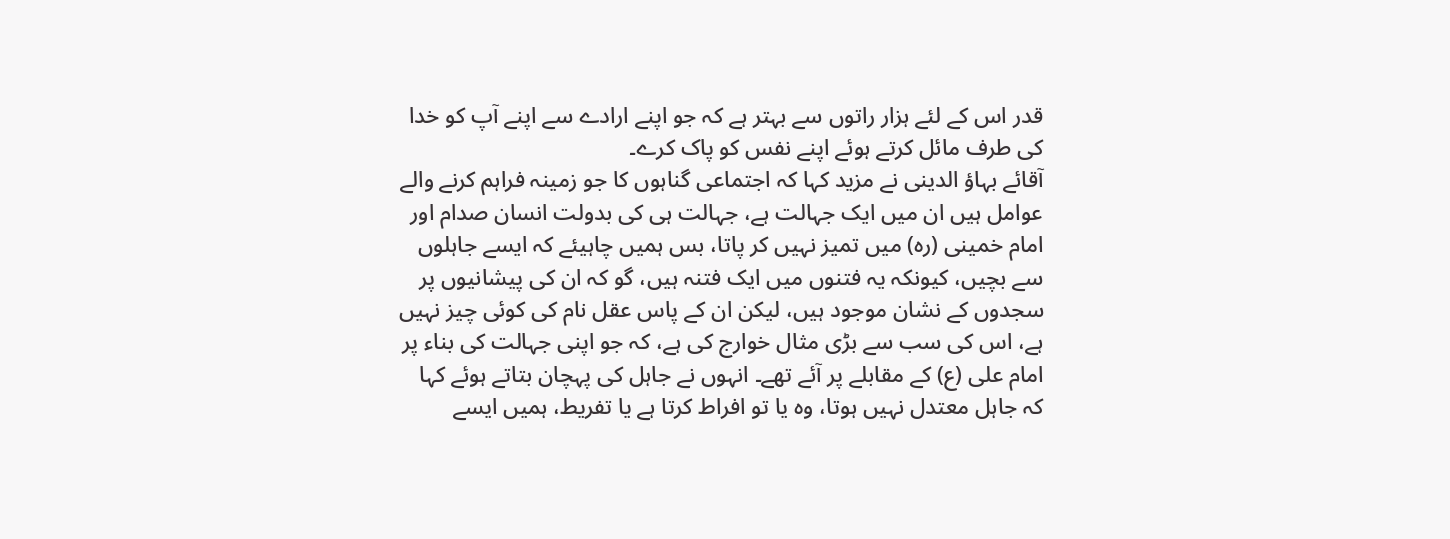قدر اس کے لئے ہزار راتوں سے بہتر ہے کہ جو اپنے ارادے سے اپنے آپ کو خدا کی طرف مائل کرتے ہوئے اپنے نفس کو پاک کرے۔
آقائے بہاؤ الدینی نے مزید کہا کہ اجتماعی گناہوں کا جو زمینہ فراہم کرنے والے عوامل ہیں ان میں ایک جہالت ہے، جہالت ہی کی بدولت انسان صدام اور امام خمینی (رہ) میں تمیز نہیں کر پاتا، بس ہمیں چاہیئے کہ ایسے جاہلوں سے بچیں، کیونکہ یہ فتنوں میں ایک فتنہ ہیں، گو کہ ان کی پیشانیوں پر سجدوں کے نشان موجود ہیں، لیکن ان کے پاس عقل نام کی کوئی چیز نہیں ہے، اس کی سب سے بڑی مثال خوارج کی ہے، کہ جو اپنی جہالت کی بناء پر امام علی (ع) کے مقابلے پر آئے تھے۔ انہوں نے جاہل کی پہچان بتاتے ہوئے کہا کہ جاہل معتدل نہیں ہوتا، وہ یا تو افراط کرتا ہے یا تفریط، ہمیں ایسے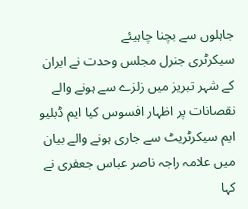جاہلوں سے بچنا چاہیئے
سیکرٹری جنرل مجلس وحدت نے ایران کے شہر تبریز میں زلزے سے ہونے والے نقصانات پر اظہار افسوس کیا ایم ڈبلیو ایم سیکرٹریٹ سے جاری ہونے والے بیان میں علامہ راجہ ناصر عباس جعفری نے کہا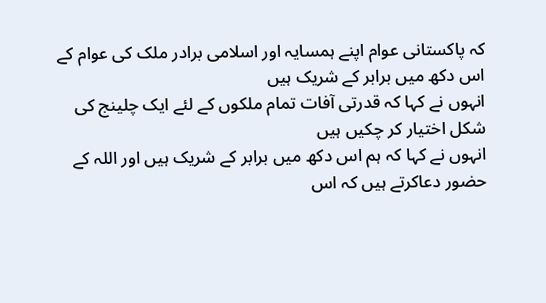کہ پاکستانی عوام اپنے ہمسایہ اور اسلامی برادر ملک کی عوام کے اس دکھ میں برابر کے شریک ہیں
انہوں نے کہا کہ قدرتی آفات تمام ملکوں کے لئے ایک چلینج کی شکل اختیار کر چکیں ہیں
انہوں نے کہا کہ ہم اس دکھ میں برابر کے شریک ہیں اور اللہ کے حضور دعاکرتے ہیں کہ اس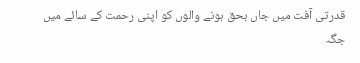قدرتی آفت میں جاں بحق ہونے والوں کو اپنی رحمت کے سائے میں جگہ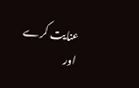عنایت کرے اور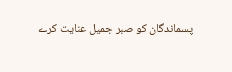پسماندگان کو صبر جمیل عنایت کرے